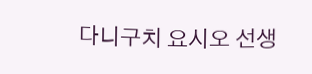다니구치 요시오 선생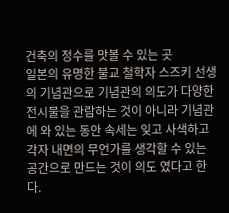건축의 정수를 맛볼 수 있는 곳
일본의 유명한 불교 철학자 스즈키 선생의 기념관으로 기념관의 의도가 다양한 전시물을 관람하는 것이 아니라 기념관에 와 있는 동안 속세는 잊고 사색하고 각자 내면의 무언가를 생각할 수 있는 공간으로 만드는 것이 의도 였다고 한다.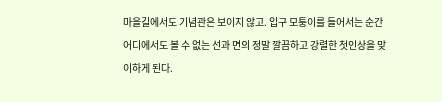마을길에서도 기념관은 보이지 않고. 입구 모퉁이를 들어서는 순간 어디에서도 볼 수 없는 선과 면의 정말 깔끔하고 강렬한 첫인상을 맞이하게 된다.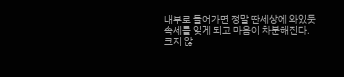내부로 들어가면 정말 딴세상에 와있듯 속세를 잊게 되고 마음이 차분해진다.
크지 않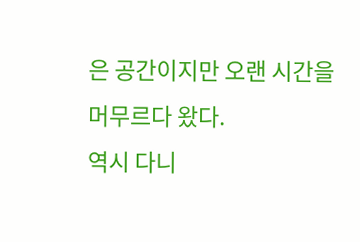은 공간이지만 오랜 시간을 머무르다 왔다.
역시 다니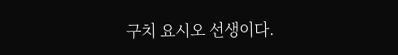구치 요시오 선생이다.